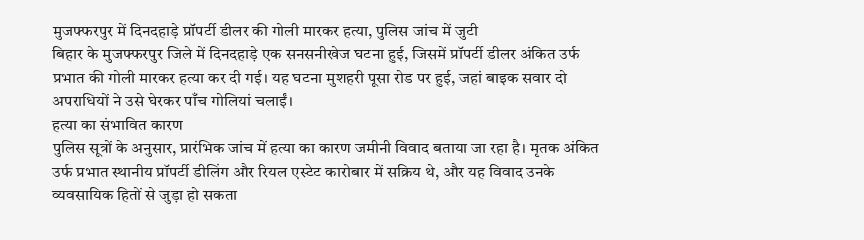मुजफ्फरपुर में दिनदहाड़े प्रॉपर्टी डीलर की गोली मारकर हत्या, पुलिस जांच में जुटी
बिहार के मुजफ्फरपुर जिले में दिनदहाड़े एक सनसनीखेज घटना हुई, जिसमें प्रॉपर्टी डीलर अंकित उर्फ प्रभात की गोली मारकर हत्या कर दी गई। यह घटना मुशहरी पूसा रोड पर हुई, जहां बाइक सवार दो अपराधियों ने उसे घेरकर पाँच गोलियां चलाईं।
हत्या का संभावित कारण
पुलिस सूत्रों के अनुसार, प्रारंभिक जांच में हत्या का कारण जमीनी विवाद बताया जा रहा है। मृतक अंकित उर्फ प्रभात स्थानीय प्रॉपर्टी डीलिंग और रियल एस्टेट कारोबार में सक्रिय थे, और यह विवाद उनके व्यवसायिक हितों से जुड़ा हो सकता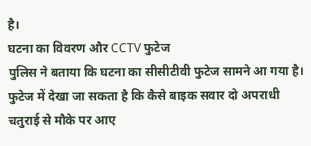है।
घटना का विवरण और CCTV फुटेज
पुलिस ने बताया कि घटना का सीसीटीवी फुटेज सामने आ गया है। फुटेज में देखा जा सकता है कि कैसे बाइक सवार दो अपराधी चतुराई से मौके पर आए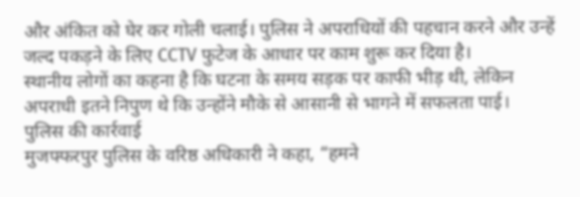और अंकित को घेर कर गोली चलाई। पुलिस ने अपराधियों की पहचान करने और उन्हें जल्द पकड़ने के लिए CCTV फुटेज के आधार पर काम शुरू कर दिया है।
स्थानीय लोगों का कहना है कि घटना के समय सड़क पर काफी भीड़ थी, लेकिन अपराधी इतने निपुण थे कि उन्होंने मौके से आसानी से भागने में सफलता पाई।
पुलिस की कार्रवाई
मुजफ्फरपुर पुलिस के वरिष्ठ अधिकारी ने कहा, “हमने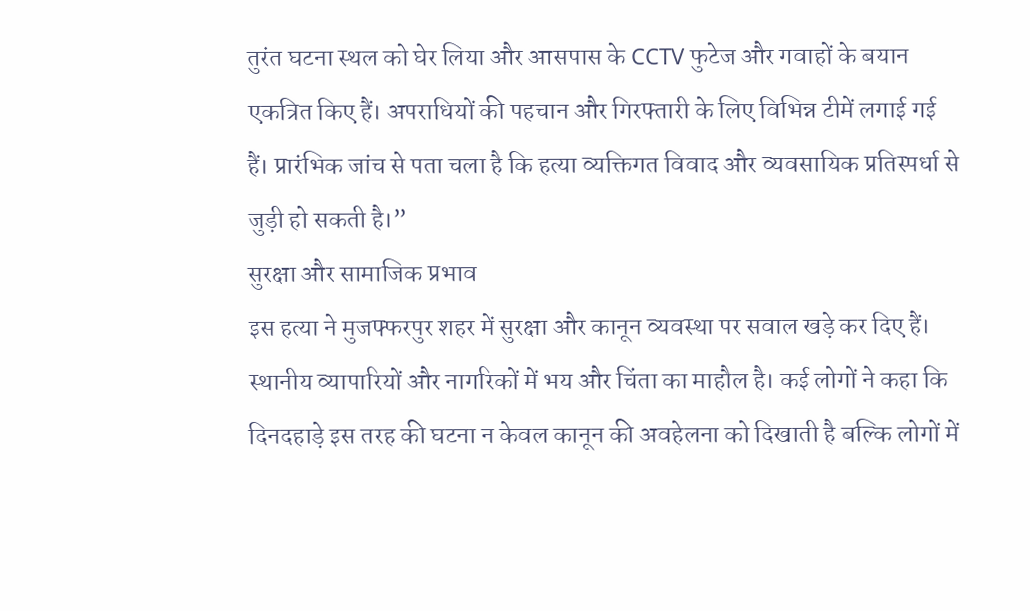तुरंत घटना स्थल को घेर लिया और आसपास के CCTV फुटेज और गवाहों के बयान एकत्रित किए हैं। अपराधियों की पहचान और गिरफ्तारी के लिए विभिन्न टीमें लगाई गई हैं। प्रारंभिक जांच से पता चला है कि हत्या व्यक्तिगत विवाद और व्यवसायिक प्रतिस्पर्धा से जुड़ी हो सकती है।”
सुरक्षा और सामाजिक प्रभाव
इस हत्या ने मुजफ्फरपुर शहर में सुरक्षा और कानून व्यवस्था पर सवाल खड़े कर दिए हैं। स्थानीय व्यापारियों और नागरिकों में भय और चिंता का माहौल है। कई लोगों ने कहा कि दिनदहाड़े इस तरह की घटना न केवल कानून की अवहेलना को दिखाती है बल्कि लोगों में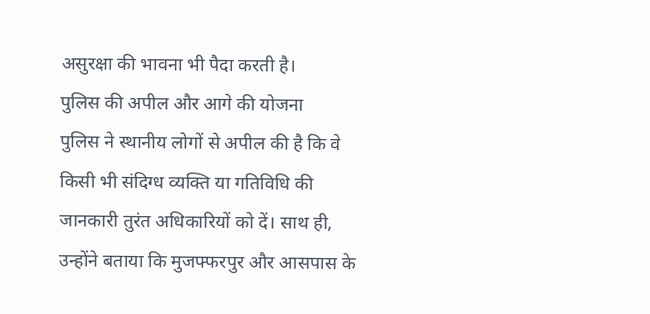असुरक्षा की भावना भी पैदा करती है।
पुलिस की अपील और आगे की योजना
पुलिस ने स्थानीय लोगों से अपील की है कि वे किसी भी संदिग्ध व्यक्ति या गतिविधि की जानकारी तुरंत अधिकारियों को दें। साथ ही, उन्होंने बताया कि मुजफ्फरपुर और आसपास के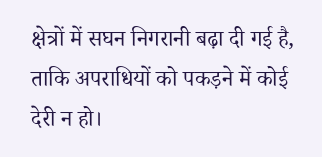क्षेत्रों में सघन निगरानी बढ़ा दी गई है, ताकि अपराधियों को पकड़ने में कोई देरी न हो।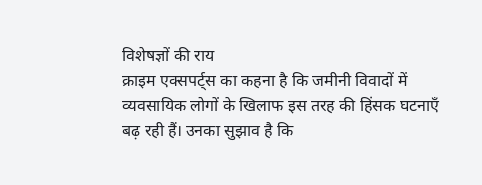विशेषज्ञों की राय
क्राइम एक्सपर्ट्स का कहना है कि जमीनी विवादों में व्यवसायिक लोगों के खिलाफ इस तरह की हिंसक घटनाएँ बढ़ रही हैं। उनका सुझाव है कि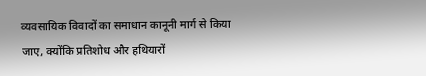व्यवसायिक विवादों का समाधान कानूनी मार्ग से किया जाए, क्योंकि प्रतिशोध और हथियारों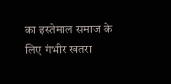का इस्तेमाल समाज के लिए गंभीर खतरा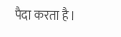पैदा करता है।